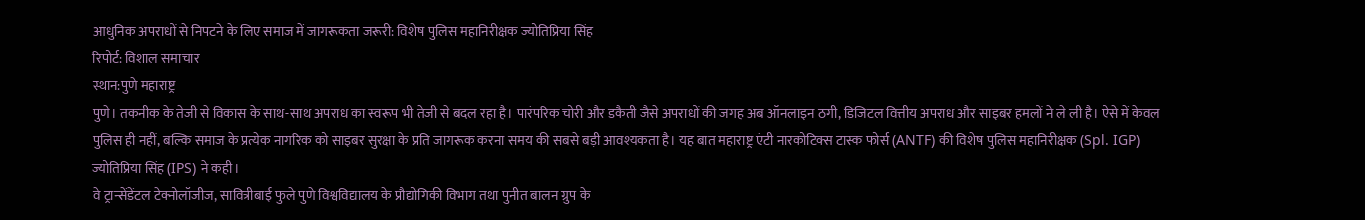आधुनिक अपराधों से निपटने के लिए समाज में जागरूकता जरूरी: विशेष पुलिस महानिरीक्षक ज्योतिप्रिया सिंह
रिपोर्ट: विशाल समाचार
स्थान:पुणे महाराष्ट्र
पुणे। तकनीक के तेजी से विकास के साथ-साथ अपराध का स्वरूप भी तेजी से बदल रहा है। पारंपरिक चोरी और डकैती जैसे अपराधों की जगह अब ऑनलाइन ठगी, डिजिटल वित्तीय अपराध और साइबर हमलों ने ले ली है। ऐसे में केवल पुलिस ही नहीं, बल्कि समाज के प्रत्येक नागरिक को साइबर सुरक्षा के प्रति जागरूक करना समय की सबसे बड़ी आवश्यकता है। यह बात महाराष्ट्र एंटी नारकोटिक्स टास्क फोर्स (ANTF) की विशेष पुलिस महानिरीक्षक (Spl. IGP) ज्योतिप्रिया सिंह (IPS) ने कही।
वे ट्रान्सेंडेंटल टेक्नोलॉजीज, सावित्रीबाई फुले पुणे विश्वविद्यालय के प्रौद्योगिकी विभाग तथा पुनीत बालन ग्रुप के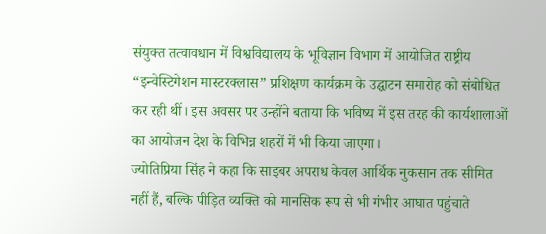संयुक्त तत्वावधान में विश्वविद्यालय के भूविज्ञान विभाग में आयोजित राष्ट्रीय “इन्वेस्टिगेशन मास्टरक्लास” प्रशिक्षण कार्यक्रम के उद्घाटन समारोह को संबोधित कर रही थीं। इस अवसर पर उन्होंने बताया कि भविष्य में इस तरह की कार्यशालाओं का आयोजन देश के विभिन्न शहरों में भी किया जाएगा।
ज्योतिप्रिया सिंह ने कहा कि साइबर अपराध केवल आर्थिक नुकसान तक सीमित नहीं हैं, बल्कि पीड़ित व्यक्ति को मानसिक रूप से भी गंभीर आघात पहुंचाते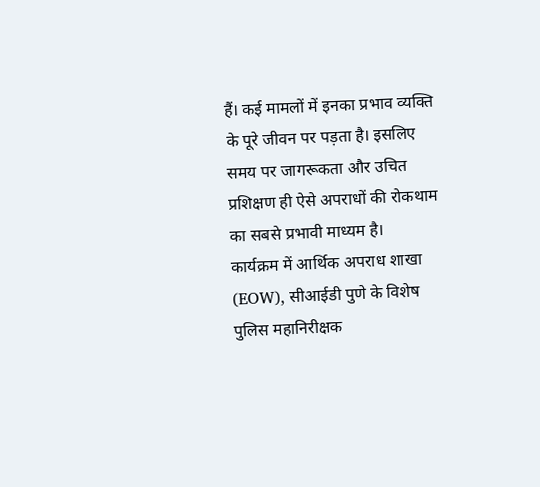हैं। कई मामलों में इनका प्रभाव व्यक्ति के पूरे जीवन पर पड़ता है। इसलिए समय पर जागरूकता और उचित प्रशिक्षण ही ऐसे अपराधों की रोकथाम का सबसे प्रभावी माध्यम है।
कार्यक्रम में आर्थिक अपराध शाखा (EOW), सीआईडी पुणे के विशेष पुलिस महानिरीक्षक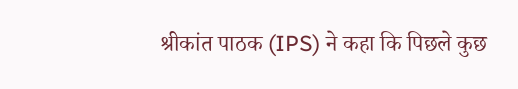श्रीकांत पाठक (IPS) ने कहा कि पिछले कुछ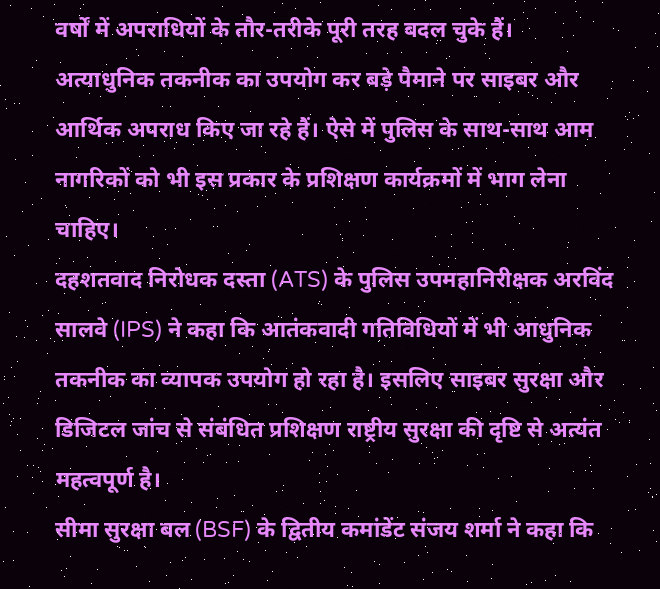वर्षों में अपराधियों के तौर-तरीके पूरी तरह बदल चुके हैं। अत्याधुनिक तकनीक का उपयोग कर बड़े पैमाने पर साइबर और आर्थिक अपराध किए जा रहे हैं। ऐसे में पुलिस के साथ-साथ आम नागरिकों को भी इस प्रकार के प्रशिक्षण कार्यक्रमों में भाग लेना चाहिए।
दहशतवाद निरोधक दस्ता (ATS) के पुलिस उपमहानिरीक्षक अरविंद सालवे (IPS) ने कहा कि आतंकवादी गतिविधियों में भी आधुनिक तकनीक का व्यापक उपयोग हो रहा है। इसलिए साइबर सुरक्षा और डिजिटल जांच से संबंधित प्रशिक्षण राष्ट्रीय सुरक्षा की दृष्टि से अत्यंत महत्वपूर्ण है।
सीमा सुरक्षा बल (BSF) के द्वितीय कमांडेंट संजय शर्मा ने कहा कि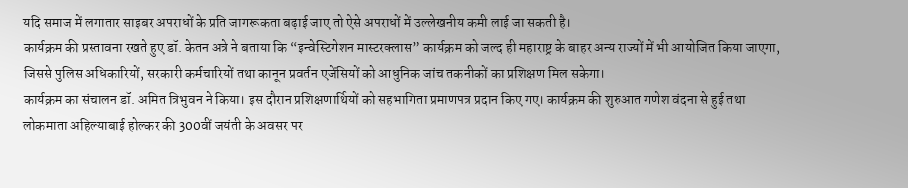यदि समाज में लगातार साइबर अपराधों के प्रति जागरूकता बढ़ाई जाए तो ऐसे अपराधों में उल्लेखनीय कमी लाई जा सकती है।
कार्यक्रम की प्रस्तावना रखते हुए डॉ. केतन अत्रे ने बताया कि “इन्वेस्टिगेशन मास्टरक्लास” कार्यक्रम को जल्द ही महाराष्ट्र के बाहर अन्य राज्यों में भी आयोजित किया जाएगा, जिससे पुलिस अधिकारियों, सरकारी कर्मचारियों तथा कानून प्रवर्तन एजेंसियों को आधुनिक जांच तकनीकों का प्रशिक्षण मिल सकेगा।
कार्यक्रम का संचालन डॉ. अमित त्रिभुवन ने किया। इस दौरान प्रशिक्षणार्थियों को सहभागिता प्रमाणपत्र प्रदान किए गए। कार्यक्रम की शुरुआत गणेश वंदना से हुई तथा लोकमाता अहिल्याबाई होल्कर की 300वीं जयंती के अवसर पर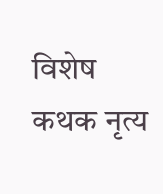विशेष कथक नृत्य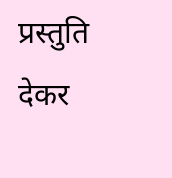प्रस्तुति देकर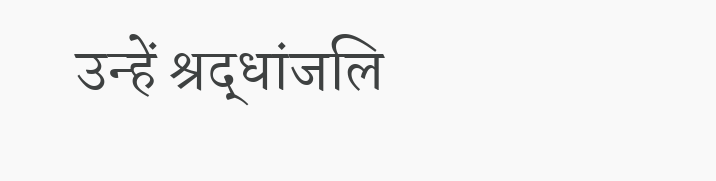उन्हें श्रद्धांजलि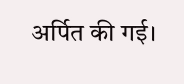अर्पित की गई।